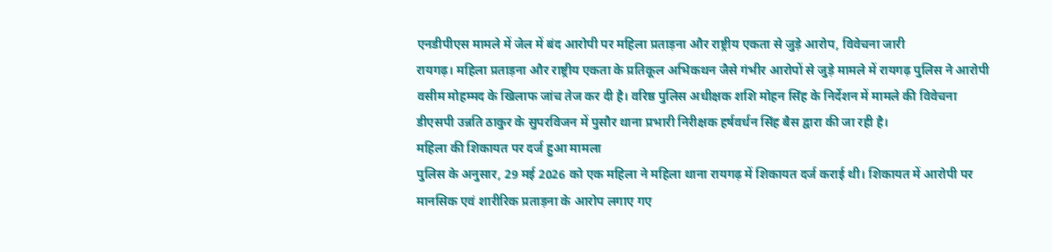एनडीपीएस मामले में जेल में बंद आरोपी पर महिला प्रताड़ना और राष्ट्रीय एकता से जुड़े आरोप, विवेचना जारी
रायगढ़। महिला प्रताड़ना और राष्ट्रीय एकता के प्रतिकूल अभिकथन जैसे गंभीर आरोपों से जुड़े मामले में रायगढ़ पुलिस ने आरोपी वसीम मोहम्मद के खिलाफ जांच तेज कर दी है। वरिष्ठ पुलिस अधीक्षक शशि मोहन सिंह के निर्देशन में मामले की विवेचना डीएसपी उन्नति ठाकुर के सुपरविजन में पुसौर थाना प्रभारी निरीक्षक हर्षवर्धन सिंह बैस द्वारा की जा रही है।
महिला की शिकायत पर दर्ज हुआ मामला
पुलिस के अनुसार, 29 मई 2026 को एक महिला ने महिला थाना रायगढ़ में शिकायत दर्ज कराई थी। शिकायत में आरोपी पर मानसिक एवं शारीरिक प्रताड़ना के आरोप लगाए गए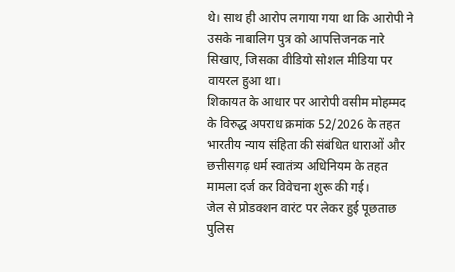थे। साथ ही आरोप लगाया गया था कि आरोपी ने उसके नाबालिग पुत्र को आपत्तिजनक नारे सिखाए, जिसका वीडियो सोशल मीडिया पर वायरल हुआ था।
शिकायत के आधार पर आरोपी वसीम मोहम्मद के विरुद्ध अपराध क्रमांक 52/2026 के तहत भारतीय न्याय संहिता की संबंधित धाराओं और छत्तीसगढ़ धर्म स्वातंत्र्य अधिनियम के तहत मामला दर्ज कर विवेचना शुरू की गई।
जेल से प्रोडक्शन वारंट पर लेकर हुई पूछताछ
पुलिस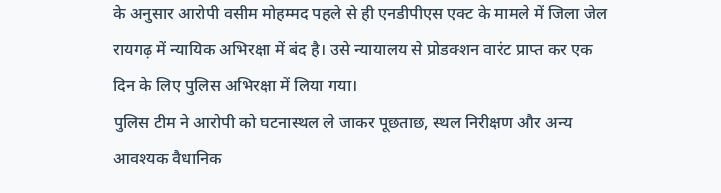के अनुसार आरोपी वसीम मोहम्मद पहले से ही एनडीपीएस एक्ट के मामले में जिला जेल रायगढ़ में न्यायिक अभिरक्षा में बंद है। उसे न्यायालय से प्रोडक्शन वारंट प्राप्त कर एक दिन के लिए पुलिस अभिरक्षा में लिया गया।
पुलिस टीम ने आरोपी को घटनास्थल ले जाकर पूछताछ, स्थल निरीक्षण और अन्य आवश्यक वैधानिक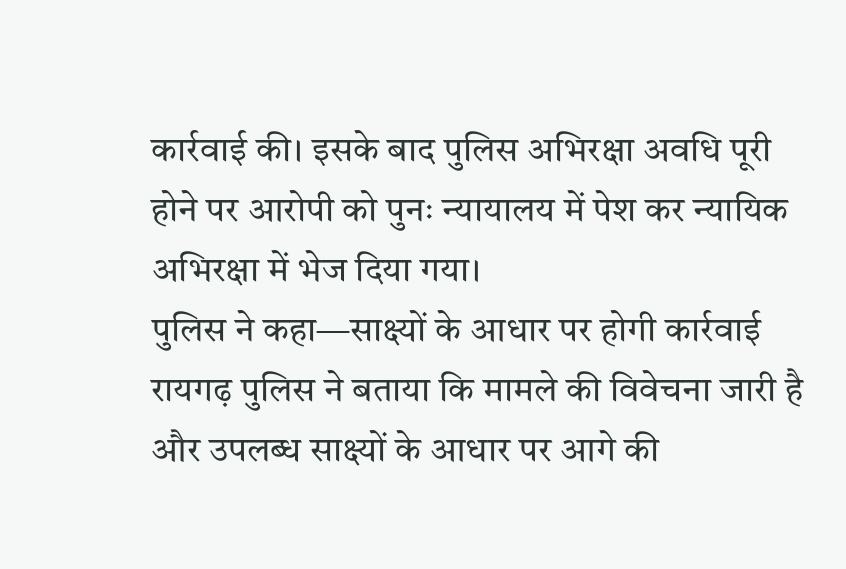कार्रवाई की। इसके बाद पुलिस अभिरक्षा अवधि पूरी होने पर आरोपी को पुनः न्यायालय में पेश कर न्यायिक अभिरक्षा में भेज दिया गया।
पुलिस ने कहा—साक्ष्यों के आधार पर होगी कार्रवाई
रायगढ़ पुलिस ने बताया कि मामले की विवेचना जारी है और उपलब्ध साक्ष्यों के आधार पर आगे की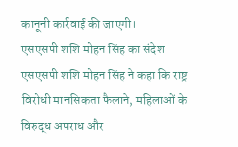कानूनी कार्रवाई की जाएगी।
एसएसपी शशि मोहन सिंह का संदेश
एसएसपी शशि मोहन सिंह ने कहा कि राष्ट्र विरोधी मानसिकता फैलाने, महिलाओं के विरुद्ध अपराध और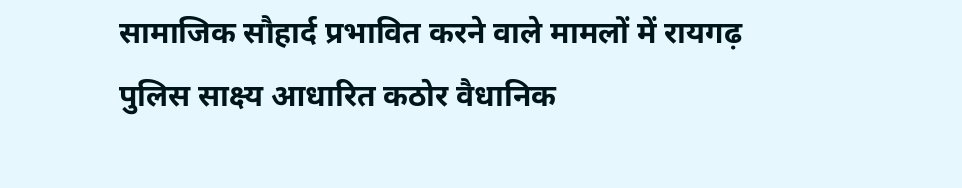सामाजिक सौहार्द प्रभावित करने वाले मामलों में रायगढ़ पुलिस साक्ष्य आधारित कठोर वैधानिक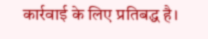कार्रवाई के लिए प्रतिबद्ध है।